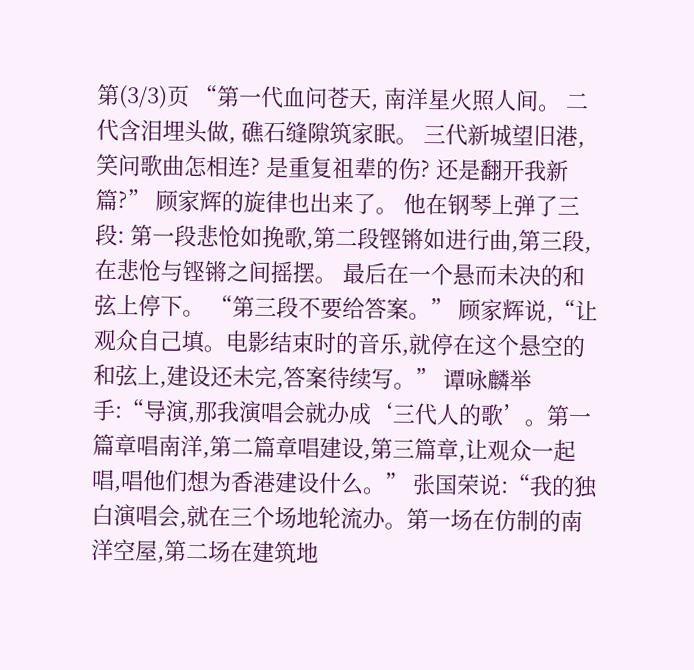第(3/3)页 “第一代血问苍天, 南洋星火照人间。 二代含泪埋头做, 礁石缝隙筑家眠。 三代新城望旧港, 笑问歌曲怎相连? 是重复祖辈的伤? 还是翻开我新篇?” 顾家辉的旋律也出来了。 他在钢琴上弹了三段: 第一段悲怆如挽歌,第二段铿锵如进行曲,第三段,在悲怆与铿锵之间摇摆。 最后在一个悬而未决的和弦上停下。 “第三段不要给答案。” 顾家辉说,“让观众自己填。电影结束时的音乐,就停在这个悬空的和弦上,建设还未完,答案待续写。” 谭咏麟举手:“导演,那我演唱会就办成‘三代人的歌’。第一篇章唱南洋,第二篇章唱建设,第三篇章,让观众一起唱,唱他们想为香港建设什么。” 张国荣说:“我的独白演唱会,就在三个场地轮流办。第一场在仿制的南洋空屋,第二场在建筑地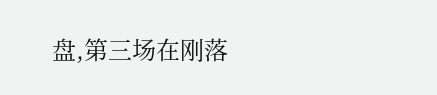盘,第三场在刚落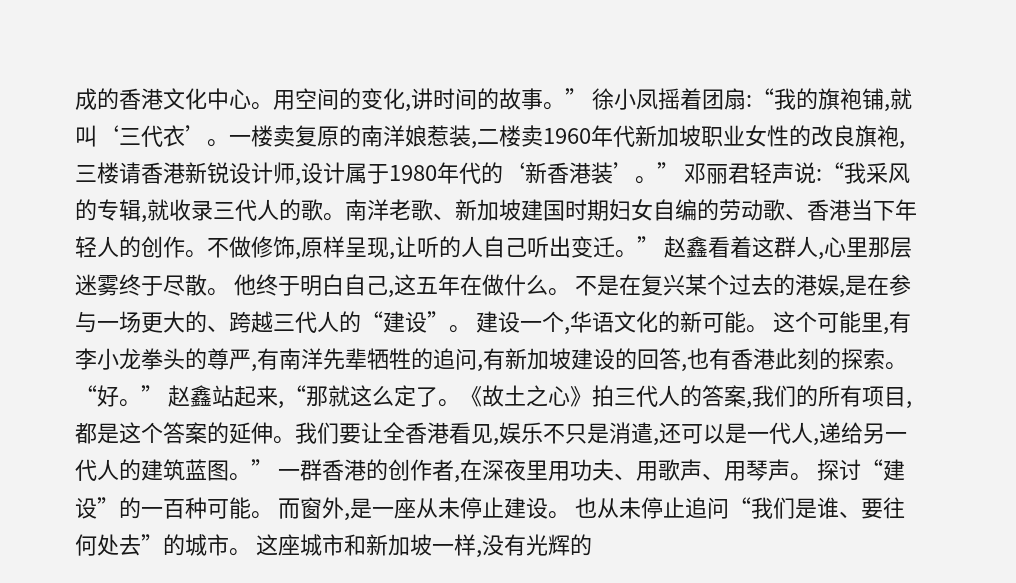成的香港文化中心。用空间的变化,讲时间的故事。” 徐小凤摇着团扇:“我的旗袍铺,就叫‘三代衣’。一楼卖复原的南洋娘惹装,二楼卖1960年代新加坡职业女性的改良旗袍,三楼请香港新锐设计师,设计属于1980年代的‘新香港装’。” 邓丽君轻声说:“我采风的专辑,就收录三代人的歌。南洋老歌、新加坡建国时期妇女自编的劳动歌、香港当下年轻人的创作。不做修饰,原样呈现,让听的人自己听出变迁。” 赵鑫看着这群人,心里那层迷雾终于尽散。 他终于明白自己,这五年在做什么。 不是在复兴某个过去的港娱,是在参与一场更大的、跨越三代人的“建设”。 建设一个,华语文化的新可能。 这个可能里,有李小龙拳头的尊严,有南洋先辈牺牲的追问,有新加坡建设的回答,也有香港此刻的探索。 “好。” 赵鑫站起来,“那就这么定了。《故土之心》拍三代人的答案,我们的所有项目,都是这个答案的延伸。我们要让全香港看见,娱乐不只是消遣,还可以是一代人,递给另一代人的建筑蓝图。” 一群香港的创作者,在深夜里用功夫、用歌声、用琴声。 探讨“建设”的一百种可能。 而窗外,是一座从未停止建设。 也从未停止追问“我们是谁、要往何处去”的城市。 这座城市和新加坡一样,没有光辉的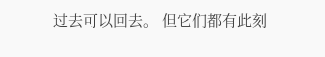过去可以回去。 但它们都有此刻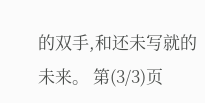的双手,和还未写就的未来。 第(3/3)页